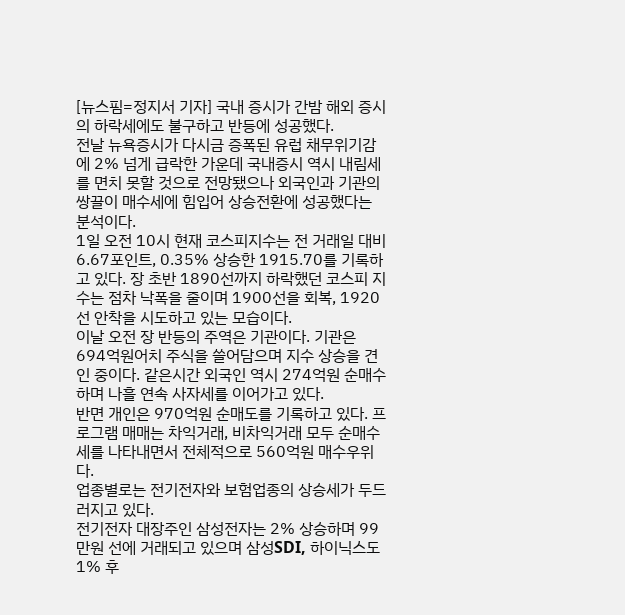[뉴스핌=정지서 기자] 국내 증시가 간밤 해외 증시의 하락세에도 불구하고 반등에 성공했다.
전날 뉴욕증시가 다시금 증폭된 유럽 채무위기감에 2% 넘게 급락한 가운데 국내증시 역시 내림세를 면치 못할 것으로 전망됐으나 외국인과 기관의 쌍끌이 매수세에 힘입어 상승전환에 성공했다는 분석이다.
1일 오전 10시 현재 코스피지수는 전 거래일 대비 6.67포인트, 0.35% 상승한 1915.70를 기록하고 있다. 장 초반 1890선까지 하락했던 코스피 지수는 점차 낙폭을 줄이며 1900선을 회복, 1920선 안착을 시도하고 있는 모습이다.
이날 오전 장 반등의 주역은 기관이다. 기관은 694억원어치 주식을 쓸어담으며 지수 상승을 견인 중이다. 같은시간 외국인 역시 274억원 순매수하며 나흘 연속 사자세를 이어가고 있다.
반면 개인은 970억원 순매도를 기록하고 있다. 프로그램 매매는 차익거래, 비차익거래 모두 순매수세를 나타내면서 전체적으로 560억원 매수우위다.
업종별로는 전기전자와 보험업종의 상승세가 두드러지고 있다.
전기전자 대장주인 삼성전자는 2% 상승하며 99만원 선에 거래되고 있으며 삼성SDI, 하이닉스도 1% 후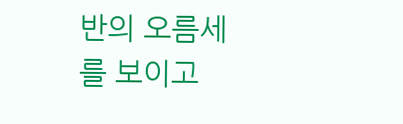반의 오름세를 보이고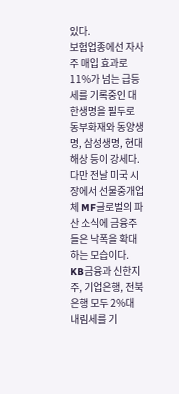있다.
보험업종에선 자사주 매입 효과로 11%가 넘는 급등세를 기록중인 대한생명을 필두로 동부화재와 동양생명, 삼성생명, 현대해상 등이 강세다.
다만 전날 미국 시장에서 선물중개업체 MF글로벌의 파산 소식에 금융주들은 낙폭을 확대하는 모습이다. KB금융과 신한지주, 기업은행, 전북은행 모두 2%대 내림세를 기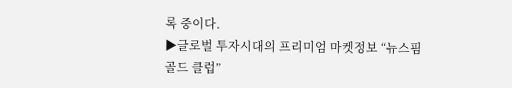록 중이다.
▶글로벌 투자시대의 프리미엄 마켓정보 “뉴스핌 골드 클럽”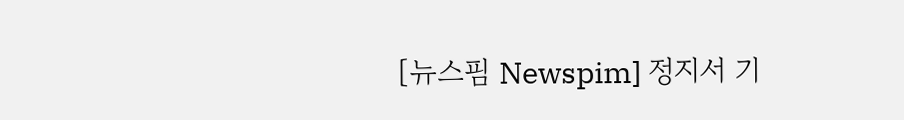[뉴스핌 Newspim] 정지서 기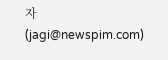자 (jagi@newspim.com)